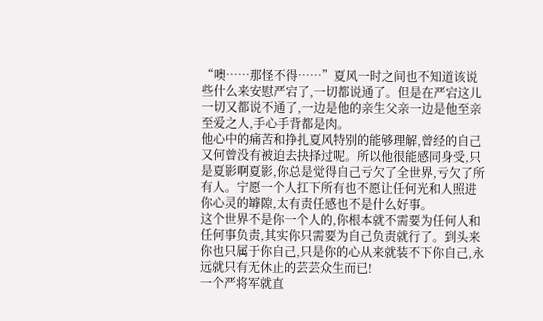“噢……那怪不得……”夏风一时之间也不知道该说些什么来安慰严宕了,一切都说通了。但是在严宕这儿一切又都说不通了,一边是他的亲生父亲一边是他至亲至爱之人,手心手背都是肉。
他心中的痛苦和挣扎夏风特别的能够理解,曾经的自己又何曾没有被迫去抉择过呢。所以他很能感同身受,只是夏影啊夏影,你总是觉得自己亏欠了全世界,亏欠了所有人。宁愿一个人扛下所有也不愿让任何光和人照进你心灵的罅隙,太有责任感也不是什么好事。
这个世界不是你一个人的,你根本就不需要为任何人和任何事负责,其实你只需要为自己负责就行了。到头来你也只属于你自己,只是你的心从来就装不下你自己,永远就只有无休止的芸芸众生而已!
一个严将军就直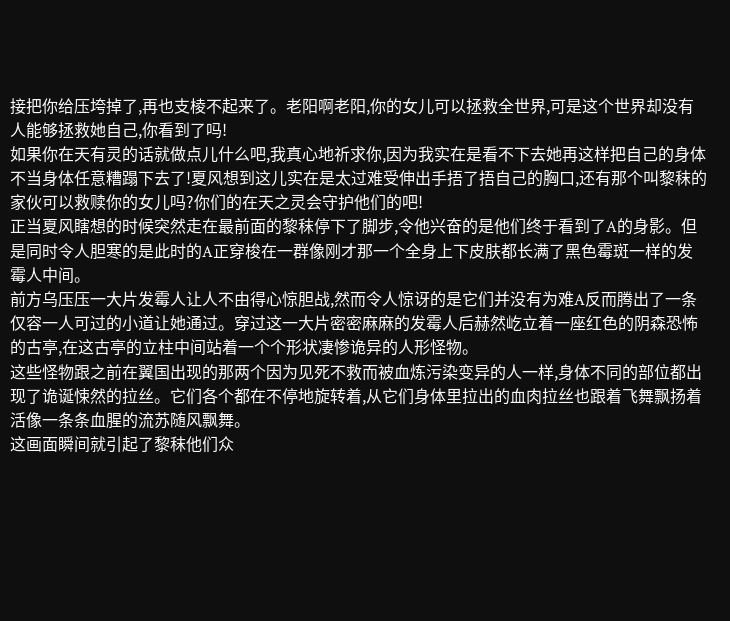接把你给压垮掉了,再也支棱不起来了。老阳啊老阳,你的女儿可以拯救全世界,可是这个世界却没有人能够拯救她自己,你看到了吗!
如果你在天有灵的话就做点儿什么吧,我真心地祈求你,因为我实在是看不下去她再这样把自己的身体不当身体任意糟蹋下去了!夏风想到这儿实在是太过难受伸出手捂了捂自己的胸口,还有那个叫黎秣的家伙可以救赎你的女儿吗?你们的在天之灵会守护他们的吧!
正当夏风瞎想的时候突然走在最前面的黎秣停下了脚步,令他兴奋的是他们终于看到了A的身影。但是同时令人胆寒的是此时的A正穿梭在一群像刚才那一个全身上下皮肤都长满了黑色霉斑一样的发霉人中间。
前方乌压压一大片发霉人让人不由得心惊胆战,然而令人惊讶的是它们并没有为难A反而腾出了一条仅容一人可过的小道让她通过。穿过这一大片密密麻麻的发霉人后赫然屹立着一座红色的阴森恐怖的古亭,在这古亭的立柱中间站着一个个形状凄惨诡异的人形怪物。
这些怪物跟之前在翼国出现的那两个因为见死不救而被血炼污染变异的人一样,身体不同的部位都出现了诡诞悚然的拉丝。它们各个都在不停地旋转着,从它们身体里拉出的血肉拉丝也跟着飞舞飘扬着活像一条条血腥的流苏随风飘舞。
这画面瞬间就引起了黎秣他们众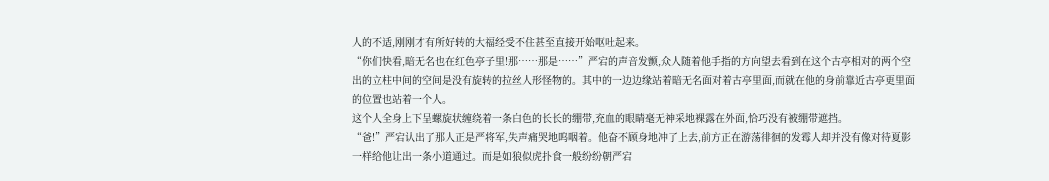人的不适,刚刚才有所好转的大福经受不住甚至直接开始呕吐起来。
“你们快看,暗无名也在红色亭子里!那……那是……”严宕的声音发颤,众人随着他手指的方向望去看到在这个古亭相对的两个空出的立柱中间的空间是没有旋转的拉丝人形怪物的。其中的一边边缘站着暗无名面对着古亭里面,而就在他的身前靠近古亭更里面的位置也站着一个人。
这个人全身上下呈螺旋状缠绕着一条白色的长长的绷带,充血的眼睛毫无神采地裸露在外面,恰巧没有被绷带遮挡。
“爸!”严宕认出了那人正是严将军,失声痛哭地呜咽着。他奋不顾身地冲了上去,前方正在游荡徘徊的发霉人却并没有像对待夏影一样给他让出一条小道通过。而是如狼似虎扑食一般纷纷朝严宕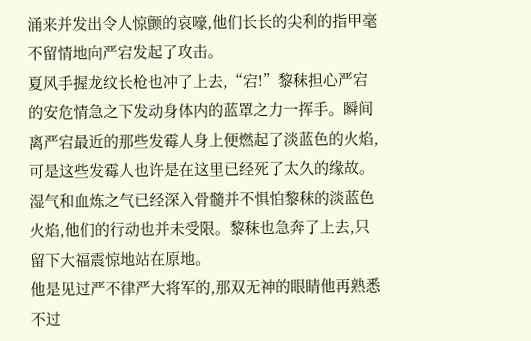涌来并发出令人惊颤的哀嚎,他们长长的尖利的指甲毫不留情地向严宕发起了攻击。
夏风手握龙纹长枪也冲了上去,“宕!”黎秣担心严宕的安危情急之下发动身体内的蓝罩之力一挥手。瞬间离严宕最近的那些发霉人身上便燃起了淡蓝色的火焰,可是这些发霉人也许是在这里已经死了太久的缘故。
湿气和血炼之气已经深入骨髓并不惧怕黎秣的淡蓝色火焰,他们的行动也并未受限。黎秣也急奔了上去,只留下大福震惊地站在原地。
他是见过严不律严大将军的,那双无神的眼睛他再熟悉不过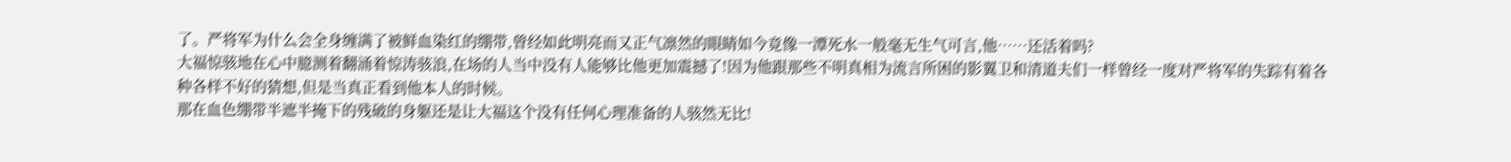了。严将军为什么会全身缠满了被鲜血染红的绷带,曾经如此明亮而又正气凛然的眼睛如今竟像一潭死水一般毫无生气可言,他……还活着吗?
大福惊骇地在心中臆测着翻涌着惊涛骇浪,在场的人当中没有人能够比他更加震撼了!因为他跟那些不明真相为流言所困的影翼卫和清道夫们一样曾经一度对严将军的失踪有着各种各样不好的猜想,但是当真正看到他本人的时候。
那在血色绷带半遮半掩下的残破的身躯还是让大福这个没有任何心理准备的人骇然无比!